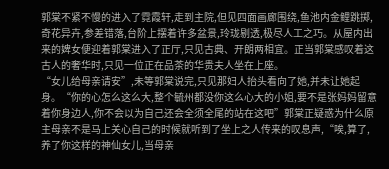郭棠不紧不慢的进入了霓霞轩,走到主院,但见四面画廊围绕,鱼池内金鲤跳掷,奇花异卉,参差错落,台阶上摆着许多盆景,玲珑剔透,极尽人工之巧。从屋内出来的婢女便迎着郭棠进入了正厅,只见古典、开朗两相宜。正当郭棠感叹着这古人的奢华时,只见一位正在品茶的华贵夫人坐在上座。
“女儿给母亲请安”,未等郭棠说完,只见那妇人抬头看向了她,并未让她起身。“你的心怎么这么大,整个毓州都没你这么心大的小姐,要不是张妈妈留意着你身边人,你不会以为自己还会全须全尾的站在这吧”郭棠正疑惑为什么原主母亲不是马上关心自己的时候就听到了坐上之人传来的叹息声,“唉,算了,养了你这样的神仙女儿,当母亲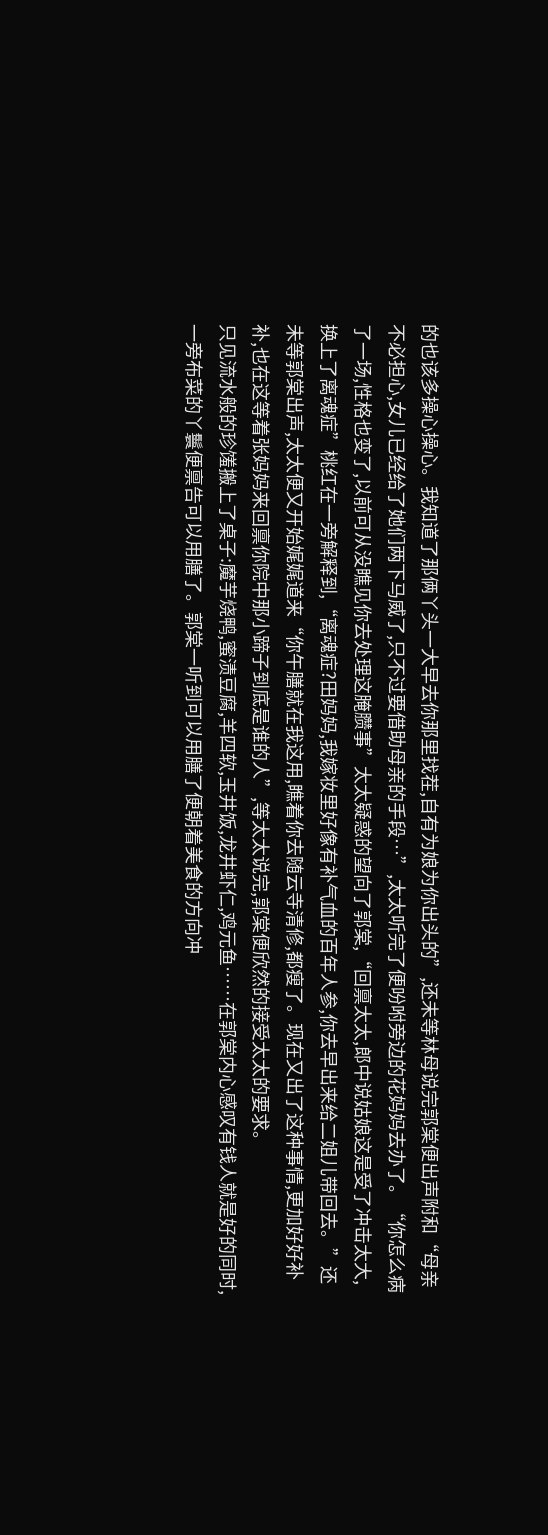的也该多操心操心。我知道了那俩丫头一大早去你那里找茬,自有为娘为你出头的”,还未等林母说完郭棠便出声附和“母亲不必担心,女儿已经给了她们两下马威了,只不过要借助母亲的手段…”,太太听完了便吩咐旁边的花妈妈去办了。“你怎么病了一场,性格也变了,以前可从没瞧见你去处理这腌臜事”太太疑惑的望向了郭棠,“回禀太太,郎中说姑娘这是受了冲击太大,换上了离魂症”桃红在一旁解释到,“离魂症?田妈妈,我嫁妆里好像有补气血的百年人参,你去早出来给二姐儿带回去。”还未等郭棠出声,太太便又开始娓娓道来“你午膳就在我这用,瞧着你去随云寺清修,都瘦了。现在又出了这种事情,更加好好补补,也在这等着张妈妈来回禀你院中那小蹄子到底是谁的人”,等太太说完,郭棠便欣然的接受太太的要求。
只见流水般的珍馐搬上了桌子:魔芋烧鸭,蜜渍豆腐,羊四软,玉井饭,龙井虾仁,鸡元鱼……在郭棠内心感叹有钱人就是好的同时,一旁布菜的丫鬟便禀告可以用膳了。郭棠一听到可以用膳了便朝着美食的方向冲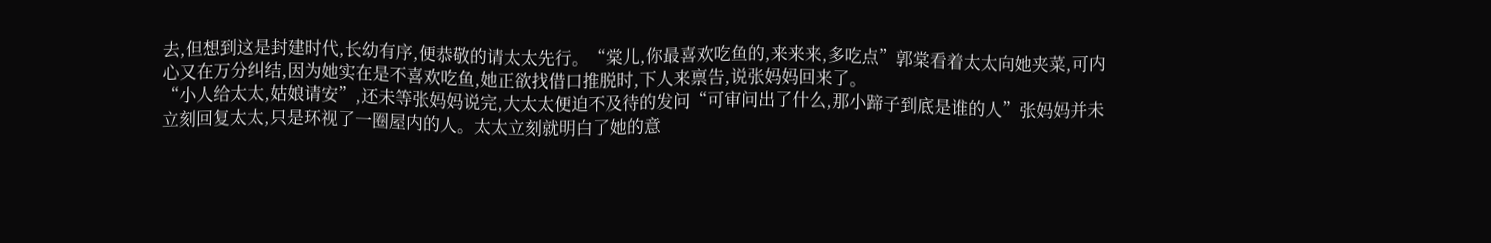去,但想到这是封建时代,长幼有序,便恭敬的请太太先行。“棠儿,你最喜欢吃鱼的,来来来,多吃点”郭棠看着太太向她夹菜,可内心又在万分纠结,因为她实在是不喜欢吃鱼,她正欲找借口推脱时,下人来禀告,说张妈妈回来了。
“小人给太太,姑娘请安”,还未等张妈妈说完,大太太便迫不及待的发问“可审问出了什么,那小蹄子到底是谁的人”张妈妈并未立刻回复太太,只是环视了一圈屋内的人。太太立刻就明白了她的意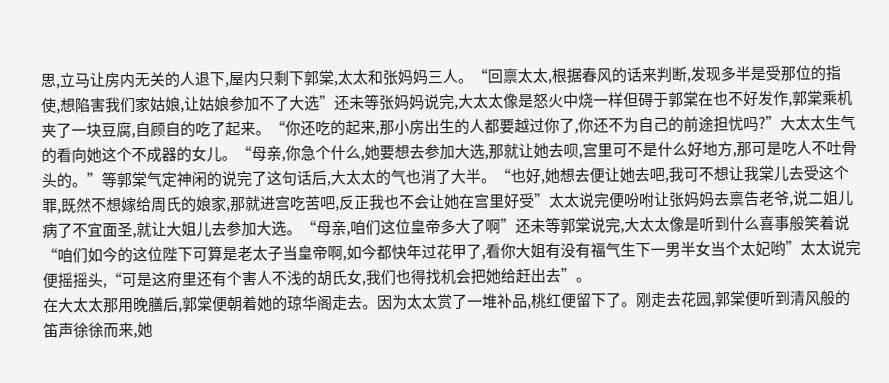思,立马让房内无关的人退下,屋内只剩下郭棠,太太和张妈妈三人。“回禀太太,根据春风的话来判断,发现多半是受那位的指使,想陷害我们家姑娘,让姑娘参加不了大选”还未等张妈妈说完,大太太像是怒火中烧一样但碍于郭棠在也不好发作,郭棠乘机夹了一块豆腐,自顾自的吃了起来。“你还吃的起来,那小房出生的人都要越过你了,你还不为自己的前途担忧吗?”大太太生气的看向她这个不成器的女儿。“母亲,你急个什么,她要想去参加大选,那就让她去呗,宫里可不是什么好地方,那可是吃人不吐骨头的。”等郭棠气定神闲的说完了这句话后,大太太的气也消了大半。“也好,她想去便让她去吧,我可不想让我棠儿去受这个罪,既然不想嫁给周氏的娘家,那就进宫吃苦吧,反正我也不会让她在宫里好受”太太说完便吩咐让张妈妈去禀告老爷,说二姐儿病了不宜面圣,就让大姐儿去参加大选。“母亲,咱们这位皇帝多大了啊”还未等郭棠说完,大太太像是听到什么喜事般笑着说“咱们如今的这位陛下可算是老太子当皇帝啊,如今都快年过花甲了,看你大姐有没有福气生下一男半女当个太妃哟”太太说完便摇摇头,“可是这府里还有个害人不浅的胡氏女,我们也得找机会把她给赶出去”。
在大太太那用晚膳后,郭棠便朝着她的琼华阁走去。因为太太赏了一堆补品,桃红便留下了。刚走去花园,郭棠便听到清风般的笛声徐徐而来,她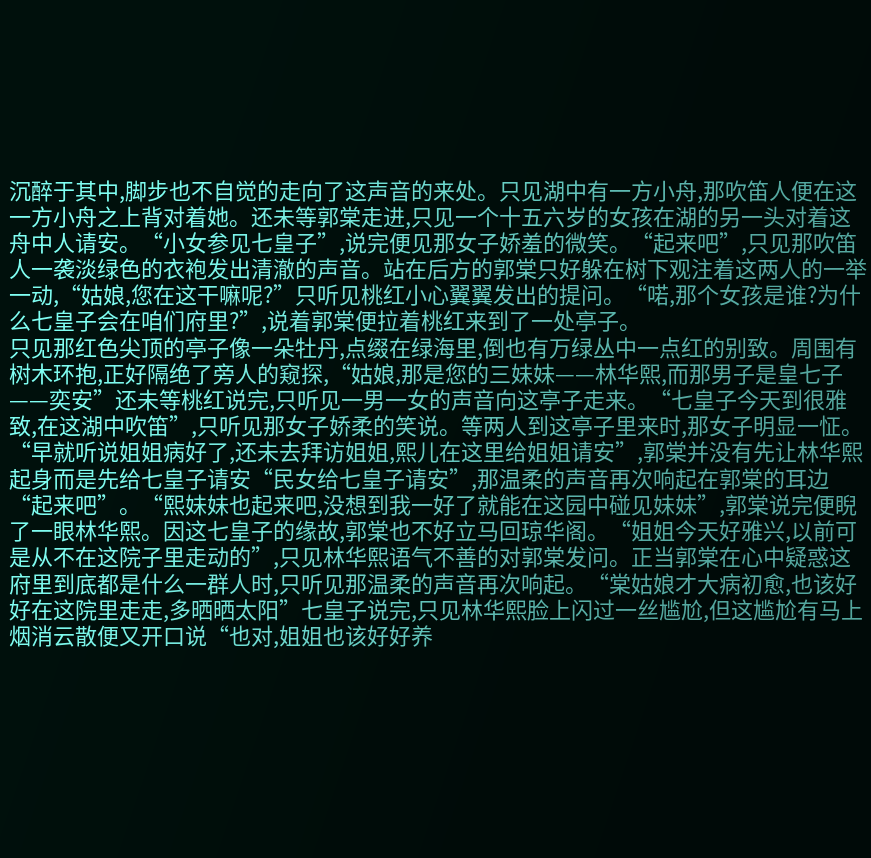沉醉于其中,脚步也不自觉的走向了这声音的来处。只见湖中有一方小舟,那吹笛人便在这一方小舟之上背对着她。还未等郭棠走进,只见一个十五六岁的女孩在湖的另一头对着这舟中人请安。“小女参见七皇子”,说完便见那女子娇羞的微笑。“起来吧”,只见那吹笛人一袭淡绿色的衣袍发出清澈的声音。站在后方的郭棠只好躲在树下观注着这两人的一举一动,“姑娘,您在这干嘛呢?”只听见桃红小心翼翼发出的提问。“喏,那个女孩是谁?为什么七皇子会在咱们府里?”,说着郭棠便拉着桃红来到了一处亭子。
只见那红色尖顶的亭子像一朵牡丹,点缀在绿海里,倒也有万绿丛中一点红的别致。周围有树木环抱,正好隔绝了旁人的窥探,“姑娘,那是您的三妹妹——林华熙,而那男子是皇七子——奕安”还未等桃红说完,只听见一男一女的声音向这亭子走来。“七皇子今天到很雅致,在这湖中吹笛”,只听见那女子娇柔的笑说。等两人到这亭子里来时,那女子明显一怔。“早就听说姐姐病好了,还未去拜访姐姐,熙儿在这里给姐姐请安”,郭棠并没有先让林华熙起身而是先给七皇子请安“民女给七皇子请安”,那温柔的声音再次响起在郭棠的耳边“起来吧”。“熙妹妹也起来吧,没想到我一好了就能在这园中碰见妹妹”,郭棠说完便睨了一眼林华熙。因这七皇子的缘故,郭棠也不好立马回琼华阁。“姐姐今天好雅兴,以前可是从不在这院子里走动的”,只见林华熙语气不善的对郭棠发问。正当郭棠在心中疑惑这府里到底都是什么一群人时,只听见那温柔的声音再次响起。“棠姑娘才大病初愈,也该好好在这院里走走,多晒晒太阳”七皇子说完,只见林华熙脸上闪过一丝尴尬,但这尴尬有马上烟消云散便又开口说“也对,姐姐也该好好养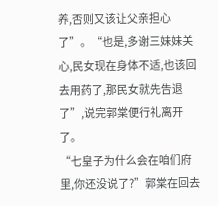养,否则又该让父亲担心了”。“也是,多谢三妹妹关心,民女现在身体不适,也该回去用药了,那民女就先告退了”,说完郭棠便行礼离开了。
“七皇子为什么会在咱们府里,你还没说了?”郭棠在回去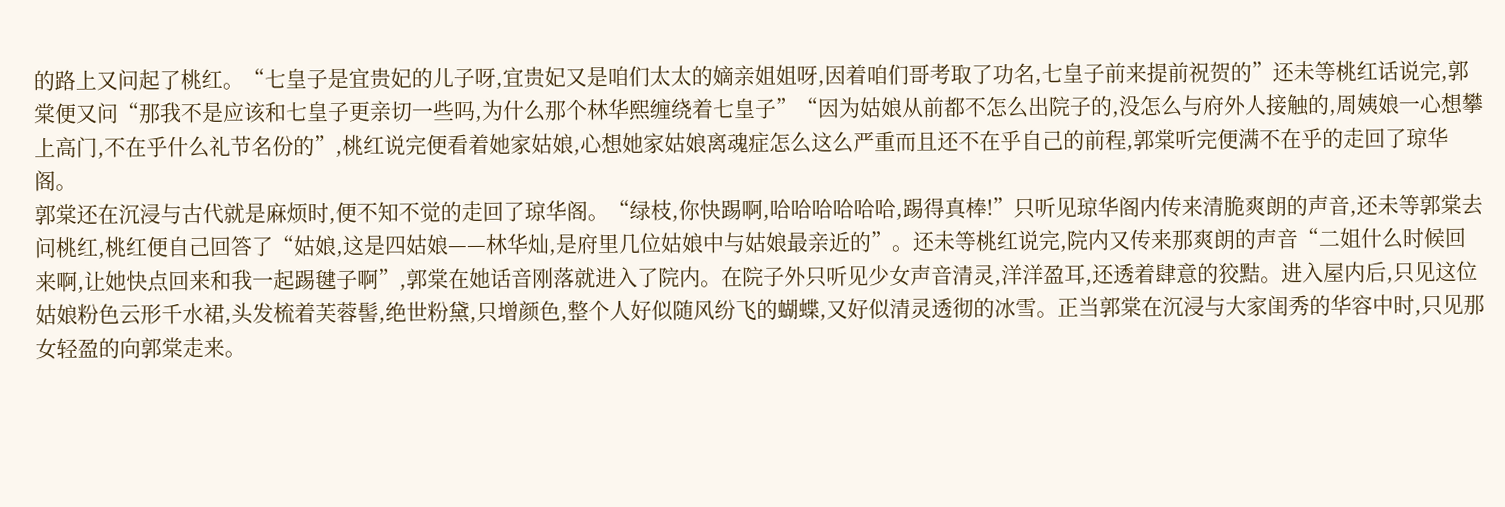的路上又问起了桃红。“七皇子是宜贵妃的儿子呀,宜贵妃又是咱们太太的嫡亲姐姐呀,因着咱们哥考取了功名,七皇子前来提前祝贺的”还未等桃红话说完,郭棠便又问“那我不是应该和七皇子更亲切一些吗,为什么那个林华熙缠绕着七皇子”“因为姑娘从前都不怎么出院子的,没怎么与府外人接触的,周姨娘一心想攀上高门,不在乎什么礼节名份的”,桃红说完便看着她家姑娘,心想她家姑娘离魂症怎么这么严重而且还不在乎自己的前程,郭棠听完便满不在乎的走回了琼华阁。
郭棠还在沉浸与古代就是麻烦时,便不知不觉的走回了琼华阁。“绿枝,你快踢啊,哈哈哈哈哈哈,踢得真棒!”只听见琼华阁内传来清脆爽朗的声音,还未等郭棠去问桃红,桃红便自己回答了“姑娘,这是四姑娘——林华灿,是府里几位姑娘中与姑娘最亲近的”。还未等桃红说完,院内又传来那爽朗的声音“二姐什么时候回来啊,让她快点回来和我一起踢毽子啊”,郭棠在她话音刚落就进入了院内。在院子外只听见少女声音清灵,洋洋盈耳,还透着肆意的狡黠。进入屋内后,只见这位姑娘粉色云形千水裙,头发梳着芙蓉髻,绝世粉黛,只增颜色,整个人好似随风纷飞的蝴蝶,又好似清灵透彻的冰雪。正当郭棠在沉浸与大家闺秀的华容中时,只见那女轻盈的向郭棠走来。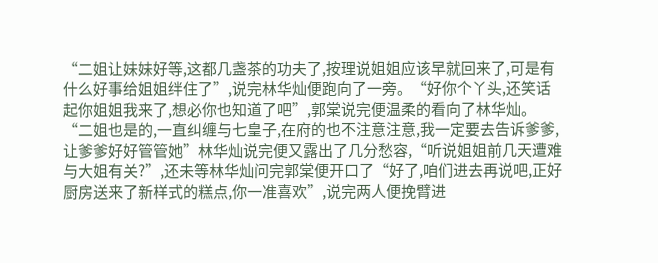“二姐让妹妹好等,这都几盏茶的功夫了,按理说姐姐应该早就回来了,可是有什么好事给姐姐绊住了”,说完林华灿便跑向了一旁。“好你个丫头,还笑话起你姐姐我来了,想必你也知道了吧”,郭棠说完便温柔的看向了林华灿。“二姐也是的,一直纠缠与七皇子,在府的也不注意注意,我一定要去告诉爹爹,让爹爹好好管管她”林华灿说完便又露出了几分愁容,“听说姐姐前几天遭难与大姐有关?”,还未等林华灿问完郭棠便开口了“好了,咱们进去再说吧,正好厨房送来了新样式的糕点,你一准喜欢”,说完两人便挽臂进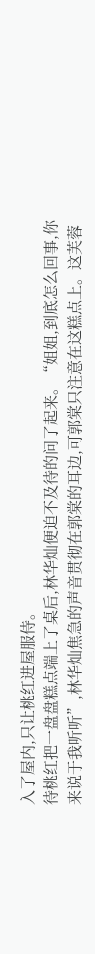入了屋内,只让桃红进屋服侍。
待桃红把一盘盘糕点端上了桌后,林华灿便迫不及待的问了起来。“姐姐,到底怎么回事,你来说于我听听”,林华灿焦急的声音贯彻在郭棠的耳边,可郭棠只注意在这糕点上。这芙蓉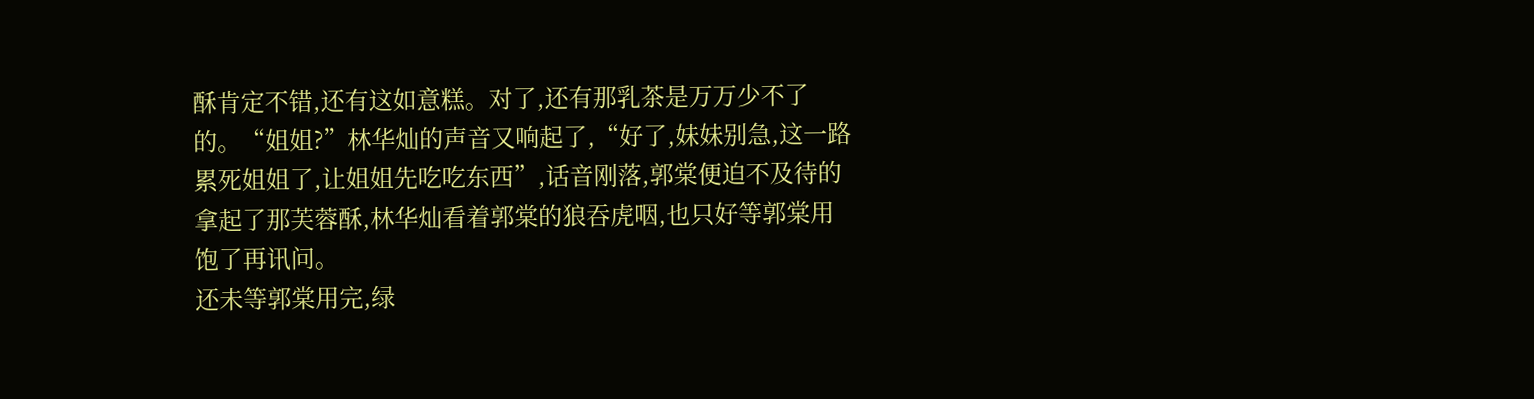酥肯定不错,还有这如意糕。对了,还有那乳茶是万万少不了的。“姐姐?”林华灿的声音又响起了,“好了,妹妹别急,这一路累死姐姐了,让姐姐先吃吃东西”,话音刚落,郭棠便迫不及待的拿起了那芙蓉酥,林华灿看着郭棠的狼吞虎咽,也只好等郭棠用饱了再讯问。
还未等郭棠用完,绿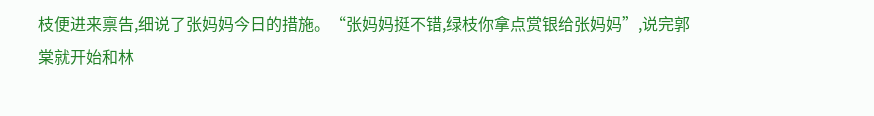枝便进来禀告,细说了张妈妈今日的措施。“张妈妈挺不错,绿枝你拿点赏银给张妈妈”,说完郭棠就开始和林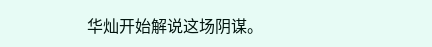华灿开始解说这场阴谋。